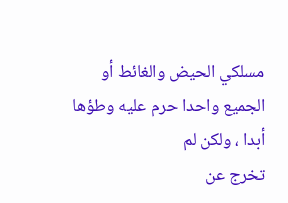مسلكي الحيض والغائط أو الجميع واحدا حرم عليه وطؤها أبدا ، ولكن لم
تخرج عن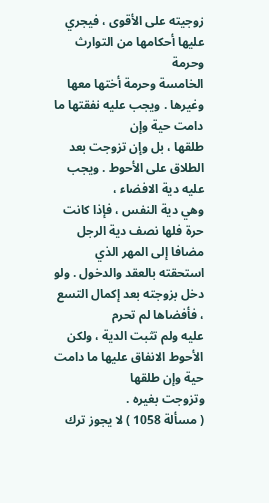زوجيته على الأقوى ، فيجري عليها أحكامها من التوارث وحرمة
الخامسة وحرمة أختها معها وغيرها . ويجب عليه نفقتها ما دامت حية وإن
طلقها ، بل وإن تزوجت بعد الطلاق على الأحوط . ويجب عليه دية الافضاء ،
وهي دية النفس ، فإذا كانت حرة فلها نصف دية الرجل مضافا إلى المهر الذي
استحقته بالعقد والدخول . ولو دخل بزوجته بعد إكمال التسع ، فأفضاها لم تحرم
عليه ولم تثبت الدية ، ولكن الأحوط الانفاق عليها ما دامت حية وإن طلقها
وتزوجت بغيره .
( مسألة 1058 ) لا يجوز ترك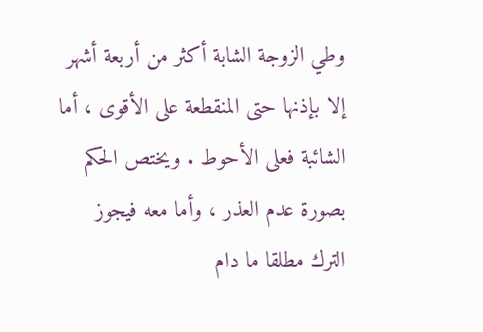وطي الزوجة الشابة أكثر من أربعة أشهر
إلا بإذنها حتى المنقطعة على الأقوى ، أما الشائبة فعلى الأحوط . ويختص الحكم
بصورة عدم العذر ، وأما معه فيجوز الترك مطلقا ما دام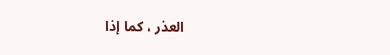العذر ، كما إذا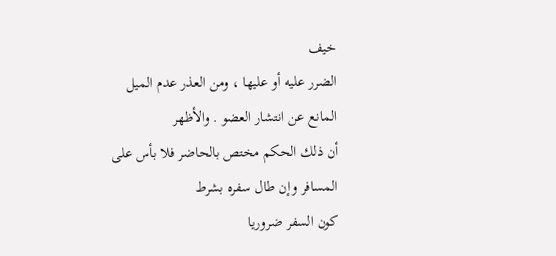خيف
الضرر عليه أو عليها ، ومن العذر عدم الميل المانع عن انتشار العضو . والأظهر
أن ذلك الحكم مختص بالحاضر فلا بأس على المسافر وإن طال سفره بشرط
كون السفر ضروريا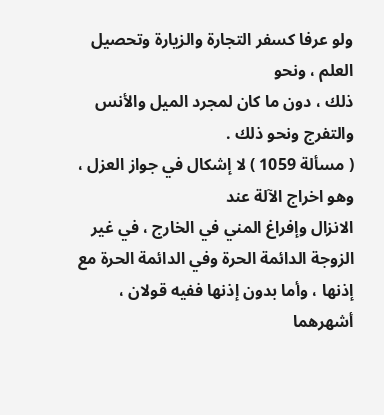ولو عرفا كسفر التجارة والزيارة وتحصيل العلم ، ونحو
ذلك ، دون ما كان لمجرد الميل والأنس والتفرج ونحو ذلك .
( مسألة 1059 ) لا إشكال في جواز العزل ، وهو اخراج الآلة عند
الانزال وإفراغ المني في الخارج ، في غير الزوجة الدائمة الحرة وفي الدائمة الحرة مع
إذنها ، وأما بدون إذنها ففيه قولان ، أشهرهما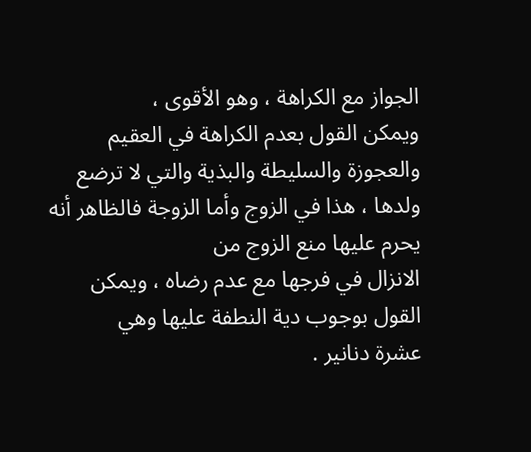الجواز مع الكراهة ، وهو الأقوى ،
ويمكن القول بعدم الكراهة في العقيم والعجوزة والسليطة والبذية والتي لا ترضع
ولدها ، هذا في الزوج وأما الزوجة فالظاهر أنه يحرم عليها منع الزوج من
الانزال في فرجها مع عدم رضاه ، ويمكن القول بوجوب دية النطفة عليها وهي
عشرة دنانير .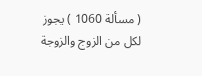( مسألة 1060 ) يجوز لكل من الزوج والزوجة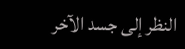النظر إلى جسد الآخر